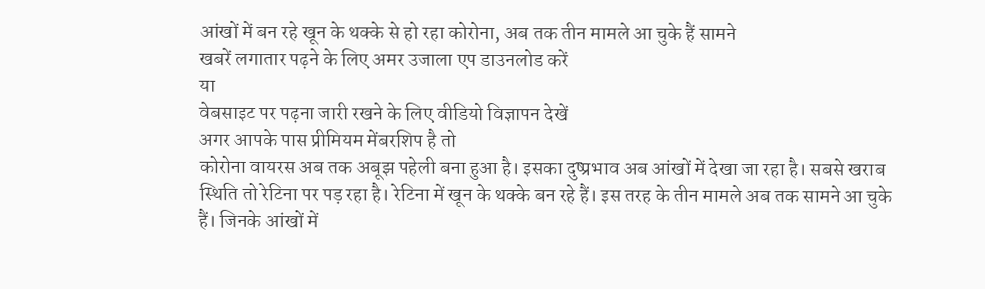आंखों में बन रहे खून के थक्के से हो रहा कोरोना, अब तक तीन मामले आ चुके हैं सामने
खबरें लगातार पढ़ने के लिए अमर उजाला एप डाउनलोड करें
या
वेबसाइट पर पढ़ना जारी रखने के लिए वीडियो विज्ञापन देखें
अगर आपके पास प्रीमियम मेंबरशिप है तो
कोरोना वायरस अब तक अबूझ पहेली बना हुआ है। इसका दुष्प्रभाव अब आंखों में देखा जा रहा है। सबसे खराब स्थिति तो रेटिना पर पड़ रहा है। रेटिना में खून के थक्के बन रहे हैं। इस तरह के तीन मामले अब तक सामने आ चुके हैं। जिनके आंखों में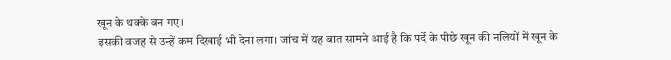खून के थक्के बन गए।
इसकी वजह से उन्हें कम दिखाई भी देना लगा। जांच में यह बात सामने आई है कि पर्दे के पीछे खून की नलियों में खून के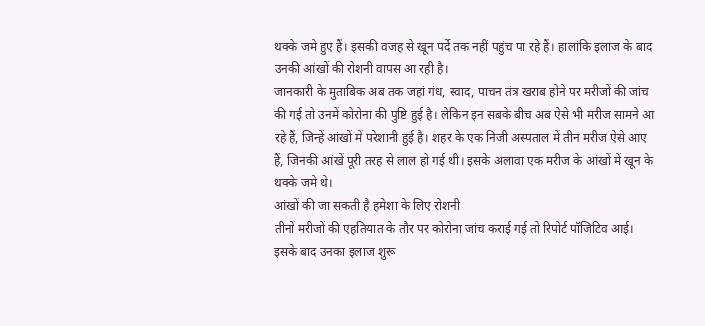थक्के जमे हुए हैं। इसकी वजह से खून पर्दे तक नहीं पहुंच पा रहे हैं। हालांकि इलाज के बाद उनकी आंखों की रोशनी वापस आ रही है।
जानकारी के मुताबिक अब तक जहां गंध, स्वाद, पाचन तंत्र खराब होने पर मरीजों की जांच की गई तो उनमें कोरोना की पुष्टि हुई है। लेकिन इन सबके बीच अब ऐसे भी मरीज सामने आ रहे हैं, जिन्हें आंखों में परेशानी हुई है। शहर के एक निजी अस्पताल में तीन मरीज ऐसे आए हैं, जिनकी आंखें पूरी तरह से लाल हो गई थी। इसके अलावा एक मरीज के आंखों में खून के थक्के जमे थे।
आंखों की जा सकती है हमेशा के लिए रोशनी
तीनों मरीजों की एहतियात के तौर पर कोरोना जांच कराई गई तो रिपोर्ट पॉजिटिव आई। इसके बाद उनका इलाज शुरू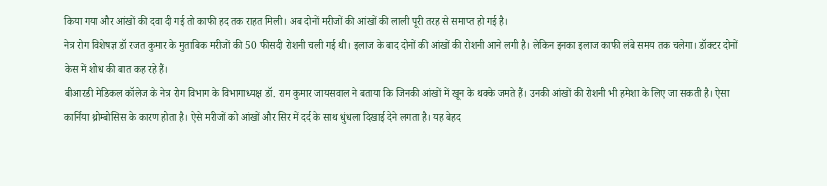किया गया और आंखों की दवा दी गई तो काफी हद तक राहत मिली। अब दोनों मरीजों की आंखों की लाली पूरी तरह से समाप्त हो गई है।
नेत्र रोग विशेषज्ञ डॉ रजत कुमार के मुताबिक मरीजों की 50 फीसदी रोशनी चली गई थी। इलाज के बाद दोनों की आंखों की रोशनी आने लगी है। लेकिन इनका इलाज काफी लंबे समय तक चलेगा। डॉक्टर दोनों केस में शोध की बात कह रहे हैं।
बीआरडी मेडिकल कॉलेज के नेत्र रोग विभाग के विभागाध्यक्ष डॉ. राम कुमार जायसवाल ने बताया कि जिनकी आंखों में खून के थक्के जमते हैं। उनकी आंखों की रोशनी भी हमेशा के लिए जा सकती है। ऐसा कार्निया थ्रोम्बोसिस के कारण होता है। ऐसे मरीजों को आंखों और सिर में दर्द के साथ धुंधला दिखाई देने लगता है। यह बेहद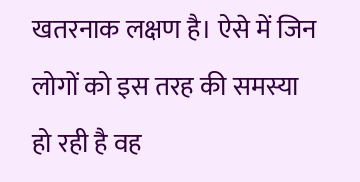खतरनाक लक्षण है। ऐसे में जिन लोगों को इस तरह की समस्या हो रही है वह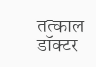तत्काल डॉक्टर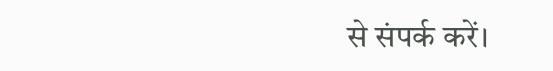से संपर्क करें।